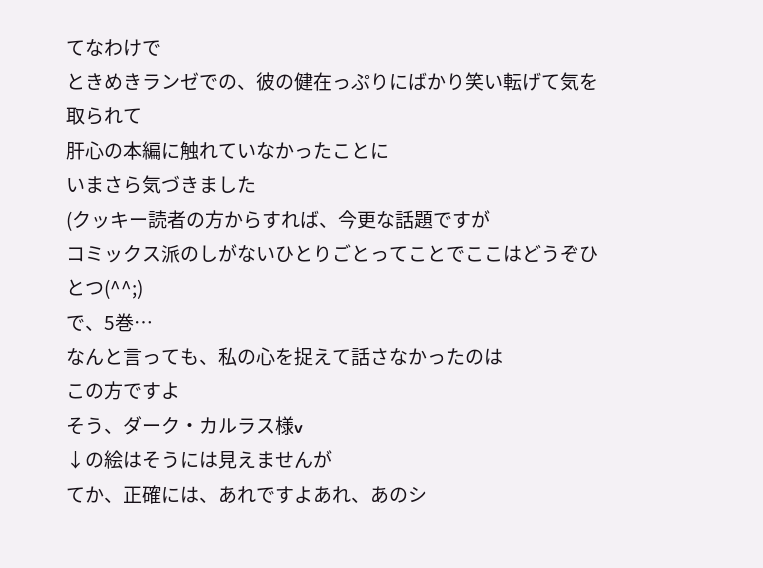てなわけで
ときめきランゼでの、彼の健在っぷりにばかり笑い転げて気を取られて
肝心の本編に触れていなかったことに
いまさら気づきました
(クッキー読者の方からすれば、今更な話題ですが
コミックス派のしがないひとりごとってことでここはどうぞひとつ(^^;)
で、5巻…
なんと言っても、私の心を捉えて話さなかったのは
この方ですよ
そう、ダーク・カルラス様v
↓の絵はそうには見えませんが
てか、正確には、あれですよあれ、あのシ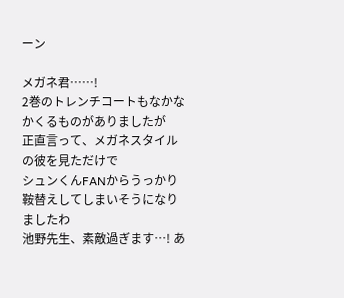ーン

メガネ君……!
2巻のトレンチコートもなかなかくるものがありましたが
正直言って、メガネスタイルの彼を見ただけで
シュンくんFANからうっかり鞍替えしてしまいそうになりましたわ
池野先生、素敵過ぎます…! あ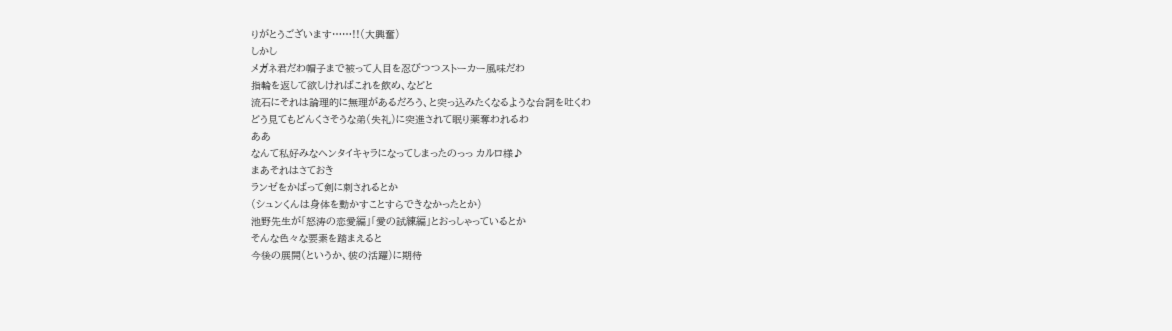りがとうございます……!!(大興奮)
しかし
メガネ君だわ帽子まで被って人目を忍びつつストーカー風味だわ
指輪を返して欲しければこれを飲め、などと
流石にそれは論理的に無理があるだろう、と突っ込みたくなるような台詞を吐くわ
どう見てもどんくさそうな弟(失礼)に突進されて眠り薬奪われるわ
ああ
なんて私好みなヘンタイキャラになってしまったのっっ カルロ様♪
まあそれはさておき
ランゼをかばって剣に刺されるとか
(シュンくんは身体を動かすことすらできなかったとか)
池野先生が「怒涛の恋愛編」「愛の試練編」とおっしゃっているとか
そんな色々な要素を踏まえると
今後の展開(というか、彼の活躍)に期待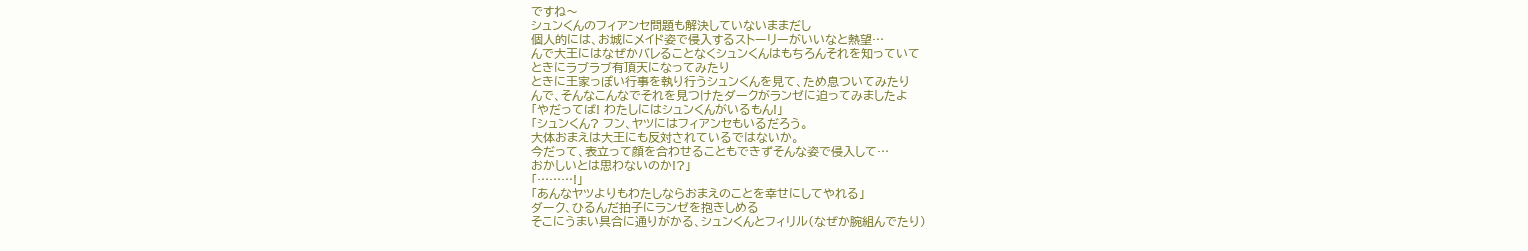ですね〜
シュンくんのフィアンセ問題も解決していないままだし
個人的には、お城にメイド姿で侵入するストーリーがいいなと熱望…
んで大王にはなぜかバレることなくシュンくんはもちろんそれを知っていて
ときにラブラブ有頂天になってみたり
ときに王家っぽい行事を執り行うシュンくんを見て、ため息ついてみたり
んで、そんなこんなでそれを見つけたダークがランゼに迫ってみましたよ
「やだってば! わたしにはシュンくんがいるもん!」
「シュンくん? フン、ヤツにはフィアンセもいるだろう。
大体おまえは大王にも反対されているではないか。
今だって、表立って顔を合わせることもできずそんな姿で侵入して…
おかしいとは思わないのか!?」
「………!」
「あんなヤツよりもわたしならおまえのことを幸せにしてやれる」
ダーク、ひるんだ拍子にランゼを抱きしめる
そこにうまい具合に通りがかる、シュンくんとフィリル(なぜか腕組んでたり)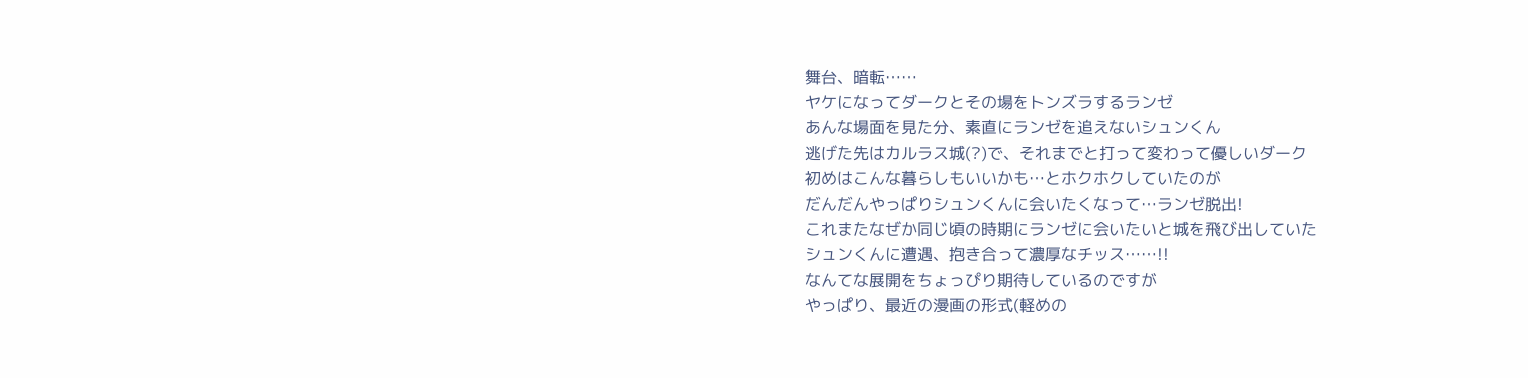舞台、暗転……
ヤケになってダークとその場をトンズラするランゼ
あんな場面を見た分、素直にランゼを追えないシュンくん
逃げた先はカルラス城(?)で、それまでと打って変わって優しいダーク
初めはこんな暮らしもいいかも…とホクホクしていたのが
だんだんやっぱりシュンくんに会いたくなって…ランゼ脱出!
これまたなぜか同じ頃の時期にランゼに会いたいと城を飛び出していた
シュンくんに遭遇、抱き合って濃厚なチッス……!!
なんてな展開をちょっぴり期待しているのですが
やっぱり、最近の漫画の形式(軽めの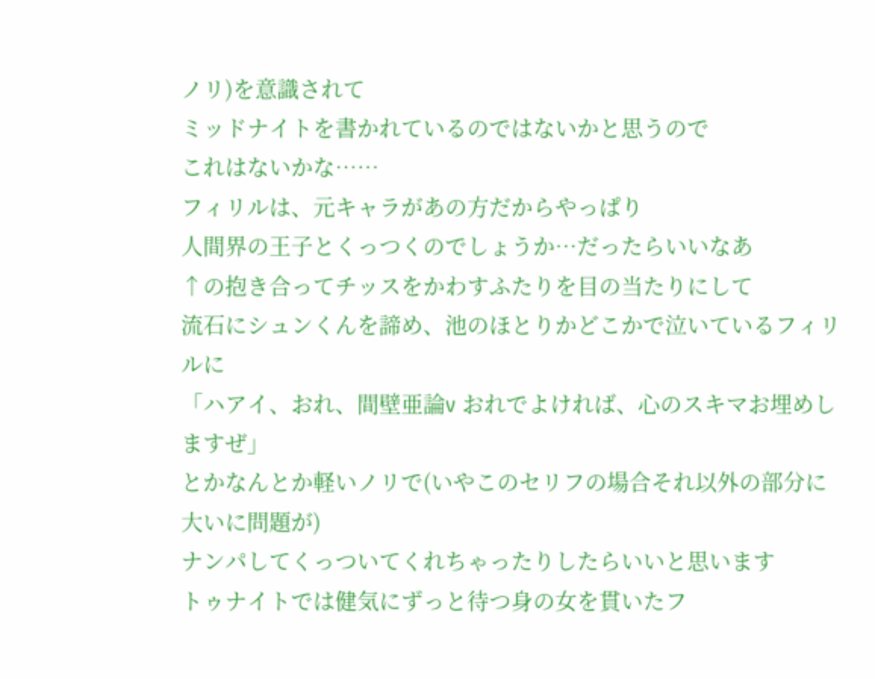ノリ)を意識されて
ミッドナイトを書かれているのではないかと思うので
これはないかな……
フィリルは、元キャラがあの方だからやっぱり
人間界の王子とくっつくのでしょうか…だったらいいなあ
↑の抱き合ってチッスをかわすふたりを目の当たりにして
流石にシュンくんを諦め、池のほとりかどこかで泣いているフィリルに
「ハアイ、おれ、間壁亜論v おれでよければ、心のスキマお埋めしますぜ」
とかなんとか軽いノリで(いやこのセリフの場合それ以外の部分に大いに問題が)
ナンパしてくっついてくれちゃったりしたらいいと思います
トゥナイトでは健気にずっと待つ身の女を貫いたフ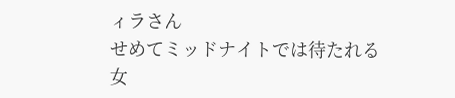ィラさん
せめてミッドナイトでは待たれる女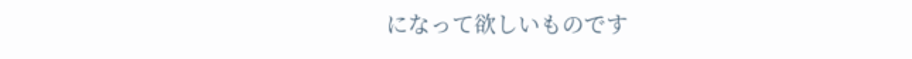になって欲しいものです